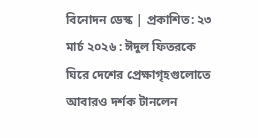বিনোদন ডেস্ক | প্রকাশিত: ২৩ মার্চ ২০২৬ : ঈদুল ফিতরকে ঘিরে দেশের প্রেক্ষাগৃহগুলোতে আবারও দর্শক টানলেন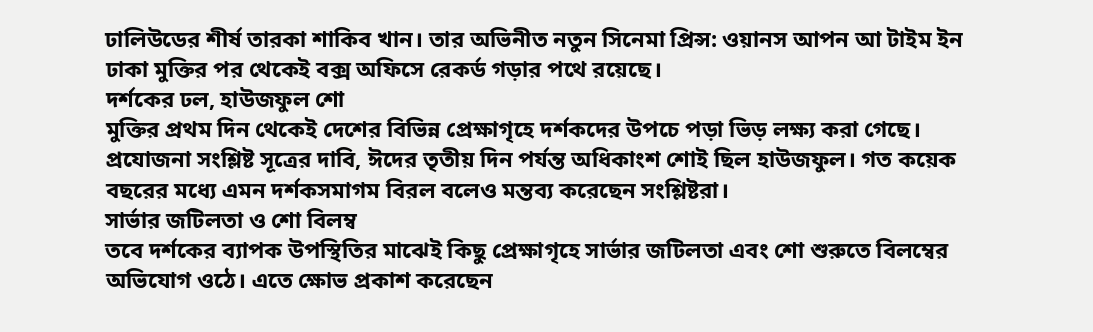ঢালিউডের শীর্ষ তারকা শাকিব খান। তার অভিনীত নতুন সিনেমা প্রিন্স: ওয়ানস আপন আ টাইম ইন ঢাকা মুক্তির পর থেকেই বক্স অফিসে রেকর্ড গড়ার পথে রয়েছে।
দর্শকের ঢল, হাউজফুল শো
মুক্তির প্রথম দিন থেকেই দেশের বিভিন্ন প্রেক্ষাগৃহে দর্শকদের উপচে পড়া ভিড় লক্ষ্য করা গেছে। প্রযোজনা সংশ্লিষ্ট সূত্রের দাবি, ঈদের তৃতীয় দিন পর্যন্ত অধিকাংশ শোই ছিল হাউজফুল। গত কয়েক বছরের মধ্যে এমন দর্শকসমাগম বিরল বলেও মন্তব্য করেছেন সংশ্লিষ্টরা।
সার্ভার জটিলতা ও শো বিলম্ব
তবে দর্শকের ব্যাপক উপস্থিতির মাঝেই কিছু প্রেক্ষাগৃহে সার্ভার জটিলতা এবং শো শুরুতে বিলম্বের অভিযোগ ওঠে। এতে ক্ষোভ প্রকাশ করেছেন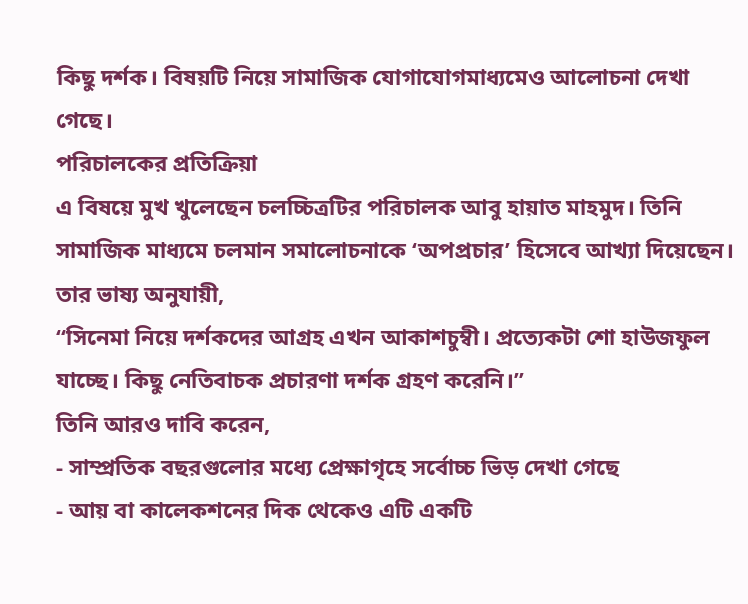কিছু দর্শক। বিষয়টি নিয়ে সামাজিক যোগাযোগমাধ্যমেও আলোচনা দেখা গেছে।
পরিচালকের প্রতিক্রিয়া
এ বিষয়ে মুখ খুলেছেন চলচ্চিত্রটির পরিচালক আবু হায়াত মাহমুদ। তিনি সামাজিক মাধ্যমে চলমান সমালোচনাকে ‘অপপ্রচার’ হিসেবে আখ্যা দিয়েছেন।
তার ভাষ্য অনুযায়ী,
“সিনেমা নিয়ে দর্শকদের আগ্রহ এখন আকাশচুম্বী। প্রত্যেকটা শো হাউজফুল যাচ্ছে। কিছু নেতিবাচক প্রচারণা দর্শক গ্রহণ করেনি।”
তিনি আরও দাবি করেন,
- সাম্প্রতিক বছরগুলোর মধ্যে প্রেক্ষাগৃহে সর্বোচ্চ ভিড় দেখা গেছে
- আয় বা কালেকশনের দিক থেকেও এটি একটি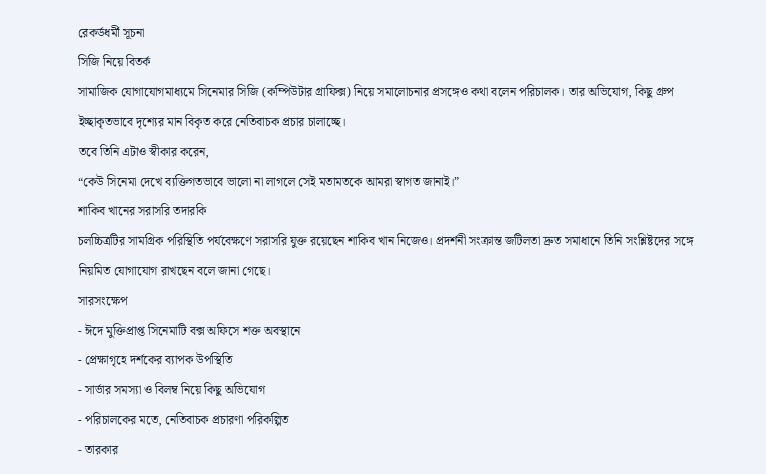রেকর্ডধর্মী সূচনা
সিজি নিয়ে বিতর্ক
সামাজিক যোগাযোগমাধ্যমে সিনেমার সিজি (কম্পিউটার গ্রাফিক্স) নিয়ে সমালোচনার প্রসঙ্গেও কথা বলেন পরিচালক। তার অভিযোগ, কিছু গ্রুপ ইচ্ছাকৃতভাবে দৃশ্যের মান বিকৃত করে নেতিবাচক প্রচার চালাচ্ছে।
তবে তিনি এটাও স্বীকার করেন,
“কেউ সিনেমা দেখে ব্যক্তিগতভাবে ভালো না লাগলে সেই মতামতকে আমরা স্বাগত জানাই।”
শাকিব খানের সরাসরি তদারকি
চলচ্চিত্রটির সামগ্রিক পরিস্থিতি পর্যবেক্ষণে সরাসরি যুক্ত রয়েছেন শাকিব খান নিজেও। প্রদর্শনী সংক্রান্ত জটিলতা দ্রুত সমাধানে তিনি সংশ্লিষ্টদের সঙ্গে নিয়মিত যোগাযোগ রাখছেন বলে জানা গেছে।
সারসংক্ষেপ
- ঈদে মুক্তিপ্রাপ্ত সিনেমাটি বক্স অফিসে শক্ত অবস্থানে
- প্রেক্ষাগৃহে দর্শকের ব্যাপক উপস্থিতি
- সার্ভার সমস্যা ও বিলম্ব নিয়ে কিছু অভিযোগ
- পরিচালকের মতে, নেতিবাচক প্রচারণা পরিকল্পিত
- তারকার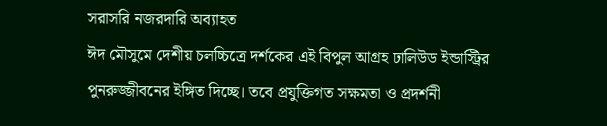সরাসরি নজরদারি অব্যাহত
ঈদ মৌসুমে দেশীয় চলচ্চিত্রে দর্শকের এই বিপুল আগ্রহ ঢালিউড ইন্ডাস্ট্রির পুনরুজ্জীবনের ইঙ্গিত দিচ্ছে। তবে প্রযুক্তিগত সক্ষমতা ও প্রদর্শনী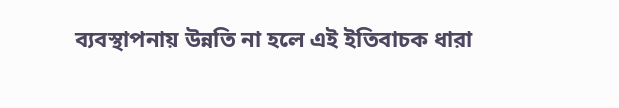ব্যবস্থাপনায় উন্নতি না হলে এই ইতিবাচক ধারা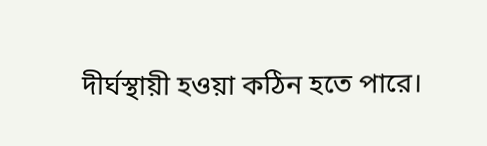দীর্ঘস্থায়ী হওয়া কঠিন হতে পারে।